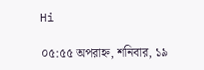Hi

০৫:৫৫ অপরাহ্ন, শনিবার, ১৯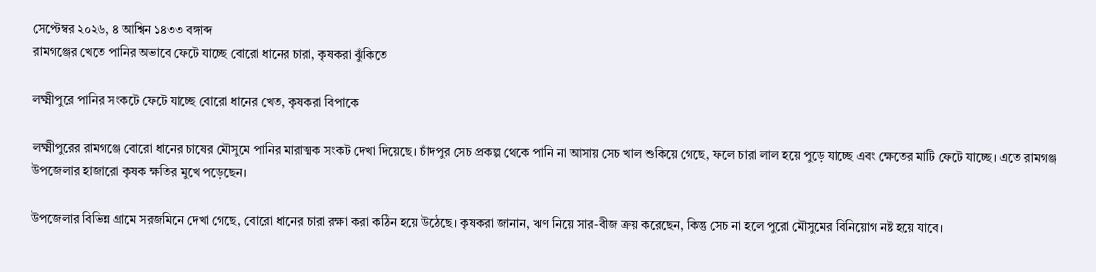সেপ্টেম্বর ২০২৬, ৪ আশ্বিন ১৪৩৩ বঙ্গাব্দ
রামগঞ্জের খেতে পানির অভাবে ফেটে যাচ্ছে বোরো ধানের চারা, কৃষকরা ঝুঁকিতে

লক্ষ্মীপুরে পানির সংকটে ফেটে যাচ্ছে বোরো ধানের খেত, কৃষকরা বিপাকে

লক্ষ্মীপুরের রামগঞ্জে বোরো ধানের চাষের মৌসুমে পানির মারাত্মক সংকট দেখা দিয়েছে। চাঁদপুর সেচ প্রকল্প থেকে পানি না আসায় সেচ খাল শুকিয়ে গেছে, ফলে চারা লাল হয়ে পুড়ে যাচ্ছে এবং ক্ষেতের মাটি ফেটে যাচ্ছে। এতে রামগঞ্জ উপজেলার হাজারো কৃষক ক্ষতির মুখে পড়েছেন।

উপজেলার বিভিন্ন গ্রামে সরজমিনে দেখা গেছে, বোরো ধানের চারা রক্ষা করা কঠিন হয়ে উঠেছে। কৃষকরা জানান, ঋণ নিয়ে সার-বীজ ক্রয় করেছেন, কিন্তু সেচ না হলে পুরো মৌসুমের বিনিয়োগ নষ্ট হয়ে যাবে।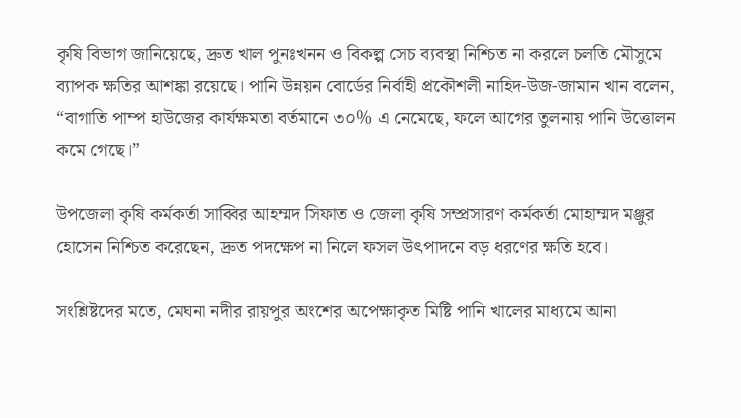কৃষি বিভাগ জানিয়েছে, দ্রুত খাল পুনঃখনন ও বিকল্প সেচ ব্যবস্থা নিশ্চিত না করলে চলতি মৌসুমে ব্যাপক ক্ষতির আশঙ্কা রয়েছে। পানি উন্নয়ন বোর্ডের নির্বাহী প্রকৌশলী নাহিদ-উজ-জামান খান বলেন, “বাগাতি পাম্প হাউজের কার্যক্ষমতা বর্তমানে ৩০% এ নেমেছে, ফলে আগের তুলনায় পানি উত্তোলন কমে গেছে।”

উপজেলা কৃষি কর্মকর্তা সাব্বির আহম্মদ সিফাত ও জেলা কৃষি সম্প্রসারণ কর্মকর্তা মোহাম্মদ মঞ্জুর হোসেন নিশ্চিত করেছেন, দ্রুত পদক্ষেপ না নিলে ফসল উৎপাদনে বড় ধরণের ক্ষতি হবে।

সংশ্লিষ্টদের মতে, মেঘনা নদীর রায়পুর অংশের অপেক্ষাকৃত মিষ্টি পানি খালের মাধ্যমে আনা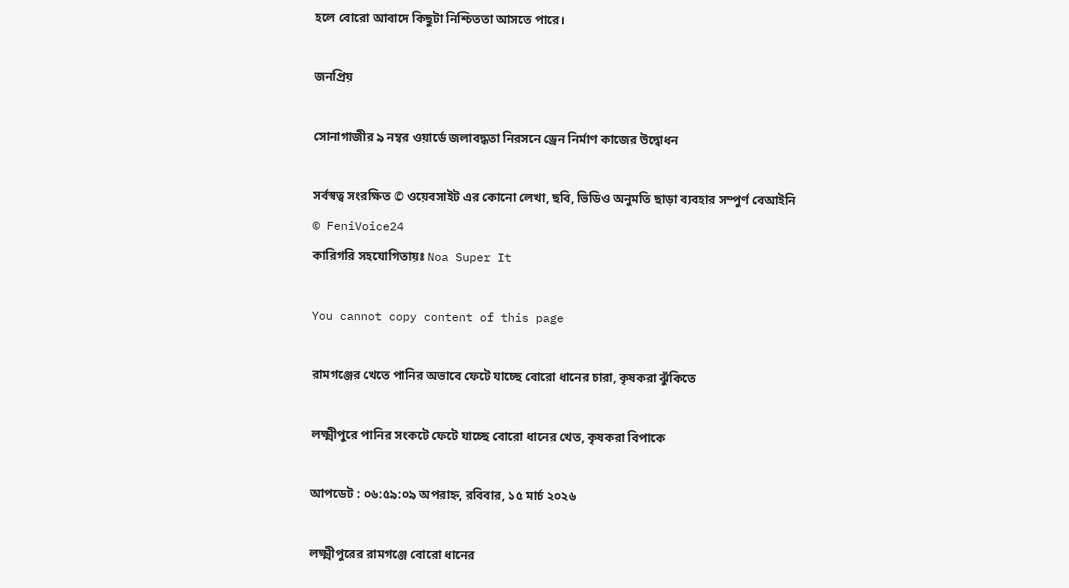হলে বোরো আবাদে কিছুটা নিশ্চিততা আসতে পারে।

জনপ্রিয়

সোনাগাজীর ৯ নম্বর ওয়ার্ডে জলাবদ্ধতা নিরসনে ড্রেন নির্মাণ কাজের উদ্বোধন

সর্বস্বত্ব সংরক্ষিত © ওয়েবসাইট এর কোনো লেখা, ছবি, ভিডিও অনুমতি ছাড়া ব্যবহার সম্পুর্ণ বেআইনি © FeniVoice24
কারিগরি সহযোগিতায়ঃ Noa Super It

You cannot copy content of this page

রামগঞ্জের খেতে পানির অভাবে ফেটে যাচ্ছে বোরো ধানের চারা, কৃষকরা ঝুঁকিতে

লক্ষ্মীপুরে পানির সংকটে ফেটে যাচ্ছে বোরো ধানের খেত, কৃষকরা বিপাকে

আপডেট : ০৬:৫৯:০৯ অপরাহ্ন, রবিবার, ১৫ মার্চ ২০২৬

লক্ষ্মীপুরের রামগঞ্জে বোরো ধানের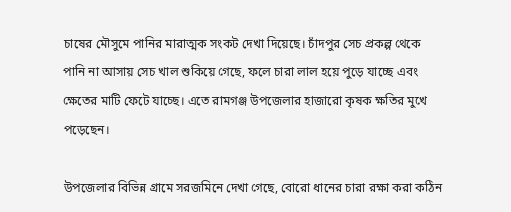চাষের মৌসুমে পানির মারাত্মক সংকট দেখা দিয়েছে। চাঁদপুর সেচ প্রকল্প থেকে পানি না আসায় সেচ খাল শুকিয়ে গেছে, ফলে চারা লাল হয়ে পুড়ে যাচ্ছে এবং ক্ষেতের মাটি ফেটে যাচ্ছে। এতে রামগঞ্জ উপজেলার হাজারো কৃষক ক্ষতির মুখে পড়েছেন।

উপজেলার বিভিন্ন গ্রামে সরজমিনে দেখা গেছে, বোরো ধানের চারা রক্ষা করা কঠিন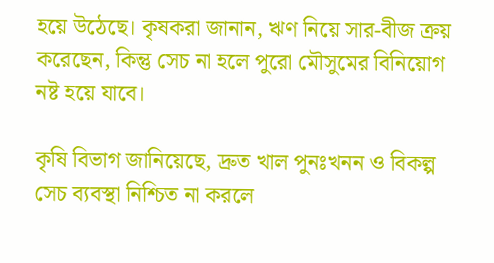হয়ে উঠেছে। কৃষকরা জানান, ঋণ নিয়ে সার-বীজ ক্রয় করেছেন, কিন্তু সেচ না হলে পুরো মৌসুমের বিনিয়োগ নষ্ট হয়ে যাবে।

কৃষি বিভাগ জানিয়েছে, দ্রুত খাল পুনঃখনন ও বিকল্প সেচ ব্যবস্থা নিশ্চিত না করলে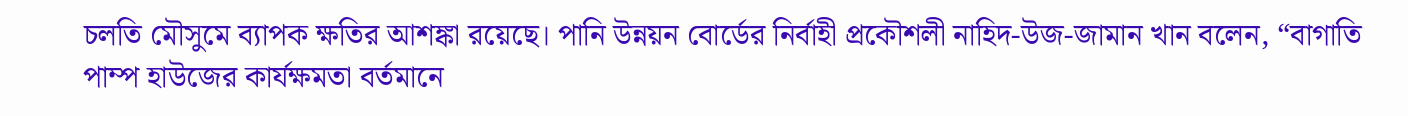চলতি মৌসুমে ব্যাপক ক্ষতির আশঙ্কা রয়েছে। পানি উন্নয়ন বোর্ডের নির্বাহী প্রকৌশলী নাহিদ-উজ-জামান খান বলেন, “বাগাতি পাম্প হাউজের কার্যক্ষমতা বর্তমানে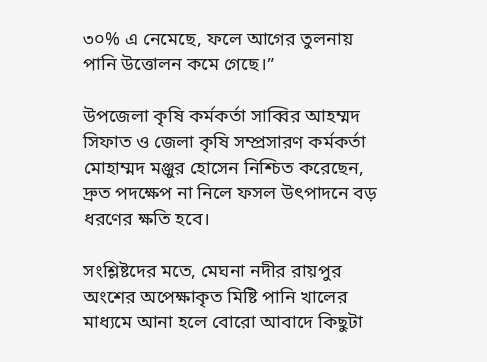৩০% এ নেমেছে, ফলে আগের তুলনায় পানি উত্তোলন কমে গেছে।”

উপজেলা কৃষি কর্মকর্তা সাব্বির আহম্মদ সিফাত ও জেলা কৃষি সম্প্রসারণ কর্মকর্তা মোহাম্মদ মঞ্জুর হোসেন নিশ্চিত করেছেন, দ্রুত পদক্ষেপ না নিলে ফসল উৎপাদনে বড় ধরণের ক্ষতি হবে।

সংশ্লিষ্টদের মতে, মেঘনা নদীর রায়পুর অংশের অপেক্ষাকৃত মিষ্টি পানি খালের মাধ্যমে আনা হলে বোরো আবাদে কিছুটা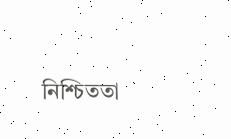নিশ্চিততা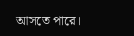আসতে পারে।